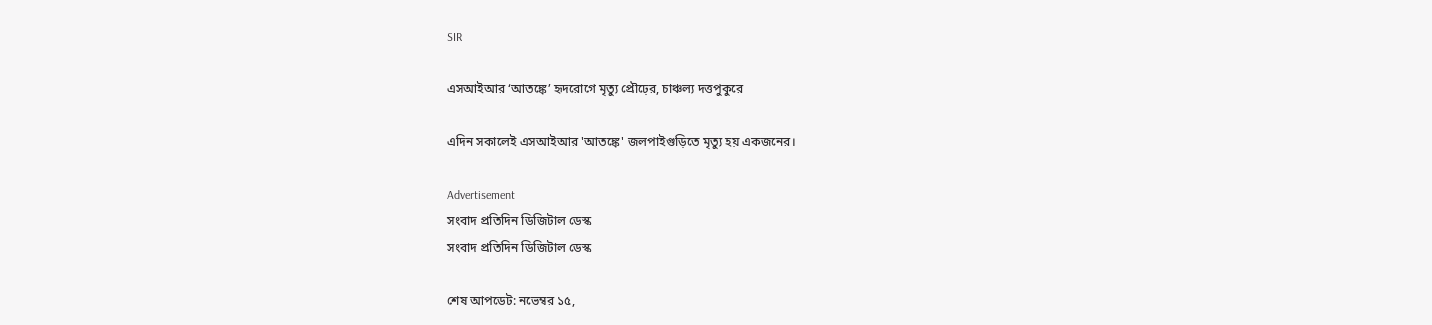SIR

এসআইআর ‘আতঙ্কে’ হৃদরোগে মৃত্যু প্রৌঢ়ের, চাঞ্চল্য দত্তপুকুরে

এদিন সকালেই এসআইআর 'আতঙ্কে' জলপাইগুড়িতে মৃত্যু হয় একজনের।

Advertisement
সংবাদ প্রতিদিন ডিজিটাল ডেস্ক
সংবাদ প্রতিদিন ডিজিটাল ডেস্ক

শেষ আপডেট: নভেম্বর ১৫,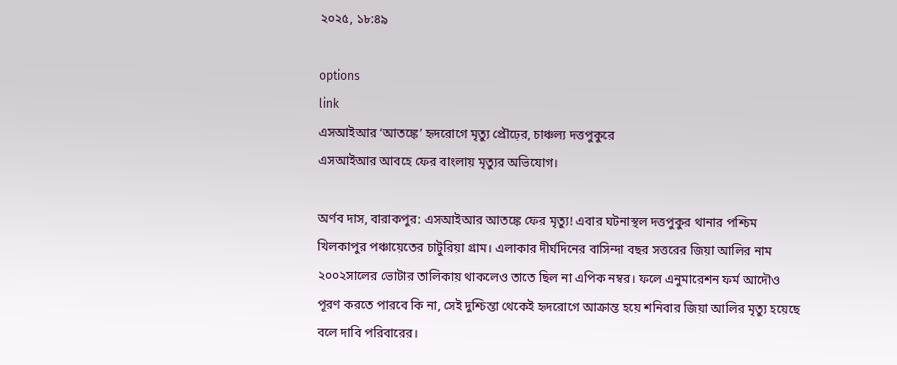২০২৫, ১৮:৪৯

options
link
এসআইআর ‘আতঙ্কে’ হৃদরোগে মৃত্যু প্রৌঢ়ের, চাঞ্চল্য দত্তপুকুরে
এসআইআর আবহে ফের বাংলায় মৃত্যুর অভিযোগ।

অর্ণব দাস, বারাকপুর: এসআইআর আতঙ্কে ফের মৃত্যু! এবার ঘটনাস্থল দত্তপুকুর থানার পশ্চিম খিলকাপুর পঞ্চায়েতের চাটুরিয়া গ্রাম। এলাকার দীর্ঘদিনের বাসিন্দা বছর সত্তরের জিয়া আলির নাম ২০০২সালের ভোটার তালিকায় থাকলেও তাতে ছিল না এপিক নম্বর। ফলে এনুমারেশন ফর্ম আদৌও পূরণ করতে পারবে কি না, সেই দুশ্চিন্তা থেকেই হৃদরোগে আক্রান্ত হয়ে শনিবার জিয়া আলির মৃত্যু হয়েছে বলে দাবি পরিবারের।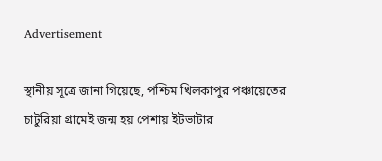Advertisement

স্থানীয় সূত্রে জানা গিয়েছে, পশ্চিম খিলকাপুর পঞ্চায়েতের চাটুরিয়া গ্রামেই জন্ম হয় পেশায় ইটভাটার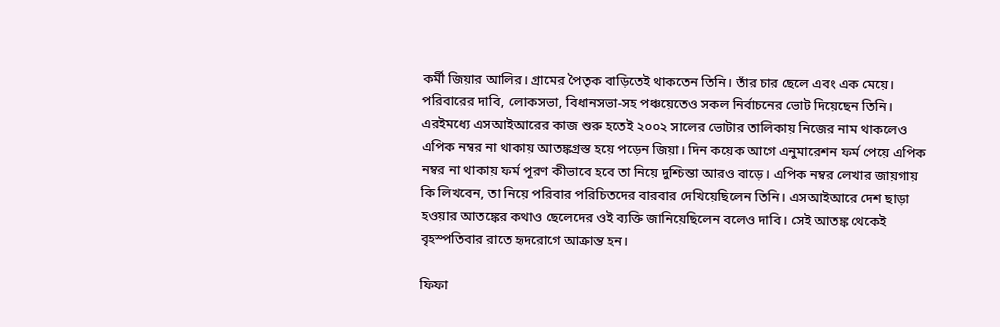কর্মী জিয়ার আলির। গ্রামের পৈতৃক বাড়িতেই থাকতেন তিনি। তাঁর চার ছেলে এবং এক মেয়ে। পরিবারের দাবি, লোকসভা, বিধানসভা-সহ পঞ্চয়েতেও সকল নির্বাচনের ভোট দিয়েছেন তিনি। এরইমধ্যে এসআইআরের কাজ শুরু হতেই ২০০২ সালের ভোটার তালিকায় নিজের নাম থাকলেও এপিক নম্বর না থাকায় আতঙ্কগ্রস্ত হয়ে পড়েন জিয়া। দিন কয়েক আগে এনুমারেশন ফর্ম পেয়ে এপিক নম্বর না থাকায় ফর্ম পূরণ কীভাবে হবে তা নিয়ে দুশ্চিন্তা আরও বাড়ে। এপিক নম্বর লেখার জায়গায় কি লিখবেন, তা নিয়ে পরিবার পরিচিতদের বারবার দেখিয়েছিলেন তিনি। এসআইআরে দেশ ছাড়া হওয়ার আতঙ্কের কথাও ছেলেদের ওই ব্যক্তি জানিয়েছিলেন বলেও দাবি। সেই আতঙ্ক থেকেই বৃহস্পতিবার রাতে হৃদরোগে আক্রান্ত হন।

ফিফা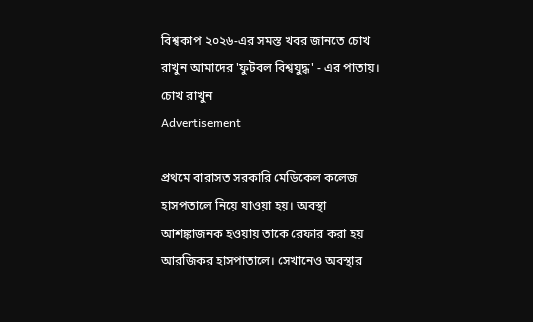বিশ্বকাপ ২০২৬-এর সমস্ত খবর জানতে চোখ রাখুন আমাদের 'ফুটবল বিশ্বযুদ্ধ' - এর পাতায়।
চোখ রাখুন
Advertisement

প্রথমে বারাসত সরকারি মেডিকেল কলেজ হাসপতালে নিয়ে যাওয়া হয়। অবস্থা আশঙ্কাজনক হওয়ায় তাকে রেফার করা হয় আরজিকর হাসপাতালে। সেখানেও অবস্থার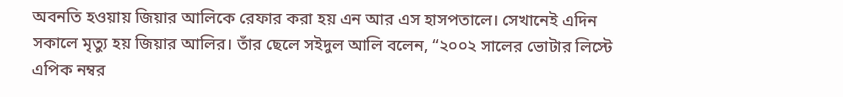অবনতি হওয়ায় জিয়ার আলিকে রেফার করা হয় এন আর এস হাসপতালে। সেখানেই এদিন সকালে মৃত্যু হয় জিয়ার আলির। তাঁর ছেলে সইদুল আলি বলেন, “২০০২ সালের ভোটার লিস্টে এপিক নম্বর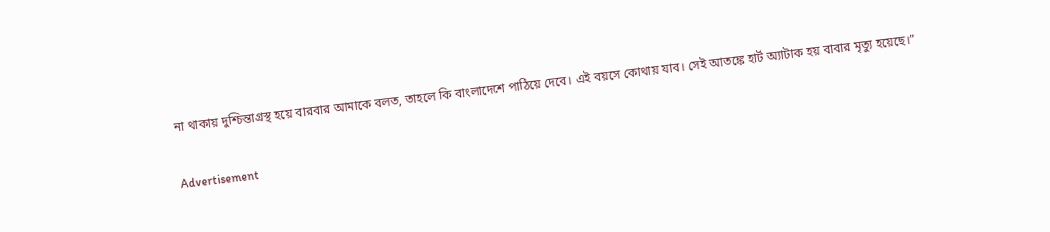না থাকায় দুশ্চিন্তাগ্রস্থ হয়ে বারবার আমাকে বলত, তাহলে কি বাংলাদেশে পাঠিয়ে দেবে। এই বয়সে কোথায় যাব। সেই আতঙ্কে হার্ট অ্যাটাক হয় বাবার মৃত্যু হয়েছে।”

Advertisement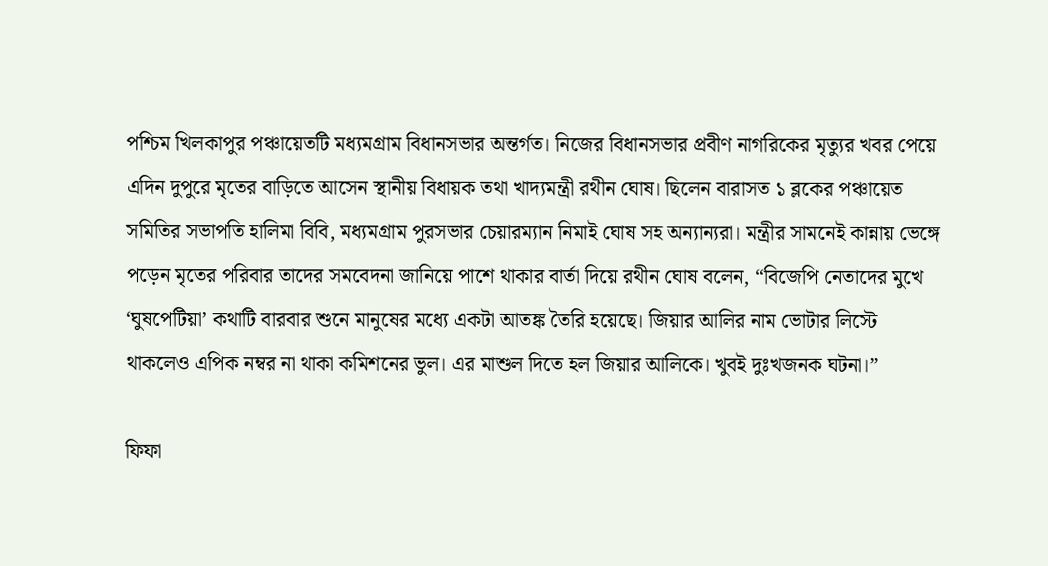পশ্চিম খিলকাপুর পঞ্চায়েতটি মধ্যমগ্রাম বিধানসভার অন্তর্গত। নিজের বিধানসভার প্রবীণ নাগরিকের মৃত্যুর খবর পেয়ে এদিন দুপুরে মৃতের বাড়িতে আসেন স্থানীয় বিধায়ক তথা খাদ্যমন্ত্রী রথীন ঘোষ। ছিলেন বারাসত ১ ব্লকের পঞ্চায়েত সমিতির সভাপতি হালিমা বিবি, মধ্যমগ্রাম পুরসভার চেয়ারম্যান নিমাই ঘোষ সহ অন্যান্যরা। মন্ত্রীর সামনেই কান্নায় ভেঙ্গে পড়েন মৃতের পরিবার তাদের সমবেদনা জানিয়ে পাশে থাকার বার্তা দিয়ে রথীন ঘোষ বলেন, “বিজেপি নেতাদের মুখে ‘ঘুষপেটিয়া’ কথাটি বারবার শুনে মানুষের মধ্যে একটা আতঙ্ক তৈরি হয়েছে। জিয়ার আলির নাম ভোটার লিস্টে থাকলেও এপিক নম্বর না থাকা কমিশনের ভুল। এর মাশুল দিতে হল জিয়ার আলিকে। খুবই দুঃখজনক ঘটনা।”

ফিফা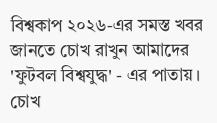বিশ্বকাপ ২০২৬-এর সমস্ত খবর জানতে চোখ রাখুন আমাদের 'ফুটবল বিশ্বযুদ্ধ' - এর পাতায়।
চোখ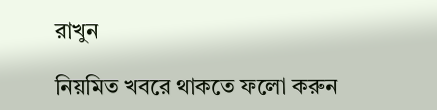রাখুন

নিয়মিত খবরে থাকতে ফলো করুন